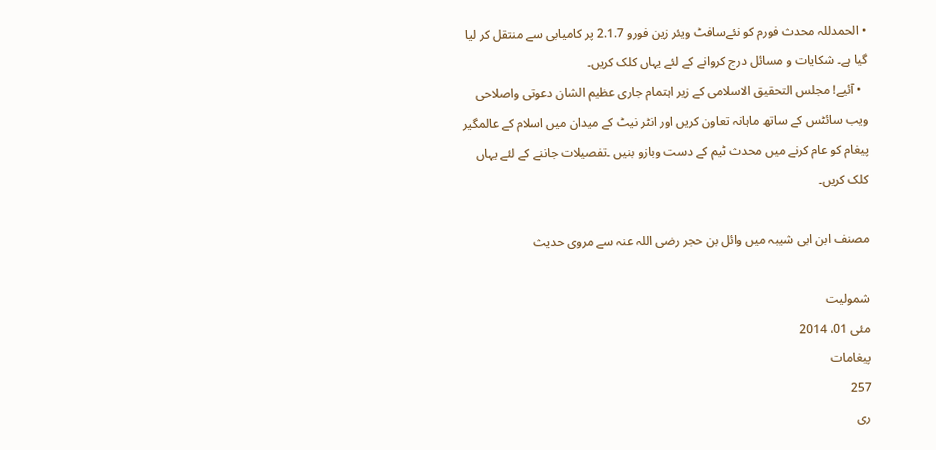• الحمدللہ محدث فورم کو نئےسافٹ ویئر زین فورو 2.1.7 پر کامیابی سے منتقل کر لیا گیا ہے۔ شکایات و مسائل درج کروانے کے لئے یہاں کلک کریں۔
  • آئیے! مجلس التحقیق الاسلامی کے زیر اہتمام جاری عظیم الشان دعوتی واصلاحی ویب سائٹس کے ساتھ ماہانہ تعاون کریں اور انٹر نیٹ کے میدان میں اسلام کے عالمگیر پیغام کو عام کرنے میں محدث ٹیم کے دست وبازو بنیں ۔تفصیلات جاننے کے لئے یہاں کلک کریں۔

مصنف ابن ابی شیبہ میں وائل بن حجر رضی اللہ عنہ سے مروی حدیث

شمولیت
مئی 01، 2014
پیغامات
257
ری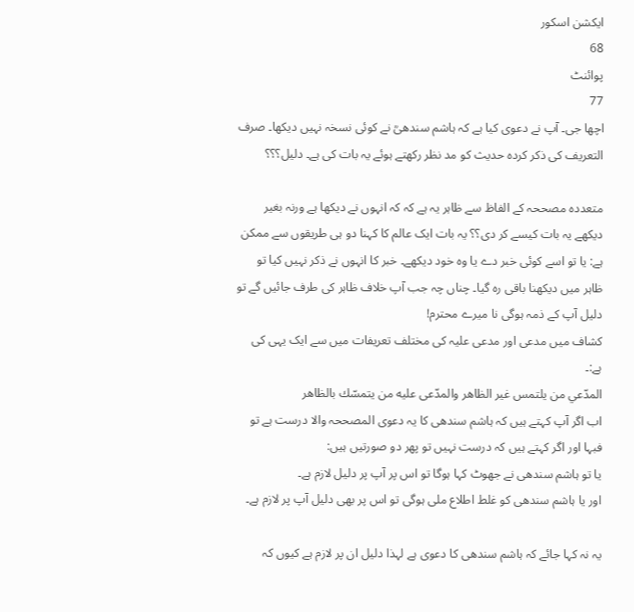ایکشن اسکور
68
پوائنٹ
77
اچھا جی۔ آپ نے دعوی کیا ہے کہ ہاشم سندھیؒ نے كوئی نسخہ نہیں دیکھا۔ صرف التعریف کی ذکر کردہ حدیث کو مد نظر رکھتے ہوئے یہ بات کی ہے۔ دلیل؟؟؟

متعددہ مصححہ کے الفاظ سے ظاہر یہ ہے کہ کہ انہوں نے دیکھا ہے ورنہ بغیر دیکھے یہ بات کیسے کر دی؟؟ یہ بات ایک عالم کا کہنا دو ہی طریقوں سے ممکن ہے: یا تو اسے کوئی خبر دے یا وہ خود دیکھے۔ خبر کا انہوں نے ذکر نہیں کیا تو ظاہر میں دیکھنا باقی رہ گیا۔ چناں چہ جب آپ خلاف ظاہر کی طرف جائیں گے تو دلیل آپ کے ذمہ ہوگی نا میرے محترم!
کشاف میں مدعی اور مدعی علیہ کی مختلف تعریفات میں سے ایک یہی کی ہے:۔
المدّعي من يلتمس غير الظاهر والمدّعى عليه من يتمسّك بالظاهر
اب اگر آپ کہتے ہیں کہ ہاشم سندھی کا یہ دعوی المصححہ والا درست ہے تو فبہا اور اگر کہتے ہیں کہ درست نہیں تو پھر دو صورتیں ہیں:
یا تو ہاشم سندھی نے جھوٹ کہا ہوگا تو اس پر آپ پر دلیل لازم ہے۔
اور یا ہاشم سندھی کو غلط اطلاع ملی ہوگی تو اس پر بھی دلیل آپ پر لازم ہے۔

یہ نہ کہا جائے کہ ہاشم سندھی کا دعوی ہے لہذا دلیل ان پر لازم ہے کیوں کہ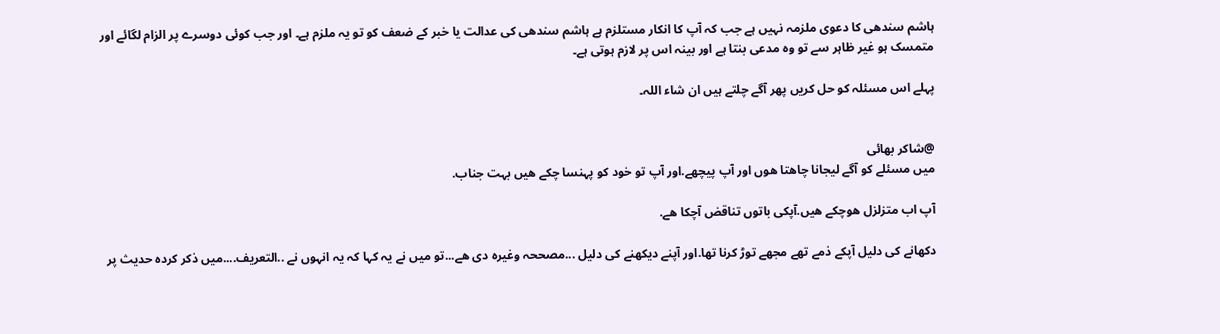ہاشم سندھی کا دعوی ملزمہ نہیں ہے جب کہ آپ کا انکار مستلزم ہے ہاشم سندھی کی عدالت یا خبر کے ضعف کو تو یہ ملزم ہے۔ اور جب کوئی دوسرے پر الزام لگائے اور متمسک ہو غیر ظاہر سے تو وہ مدعی بنتا ہے اور بینہ اس پر لازم ہوتی ہے۔

پہلے اس مسئلہ کو حل کریں پھر آگے چلتے ہیں ان شاء اللہ۔


@شاکر بھائی
میں مسئلے کو آگے لیجانا چاھتا ھوں اور آپ پیچھے.اور آپ تو خود کو پہنسا چکے ھیں بہت جناب.

آپ اب متزلزل ھوچکے ھیں.آپکی باتوں تناقض آچکا ھے.

دکھانے کی دلیل آپکے ذمے تھے مجھے توڑ کرنا تھا.اور آپنے دیکھنے کی دلیل ...مصححہ وغیرہ دی ھے...تو میں نے یہ کہا کہ یہ انہوں نے ..التعریف....میں ذکر کردہ حدیث پر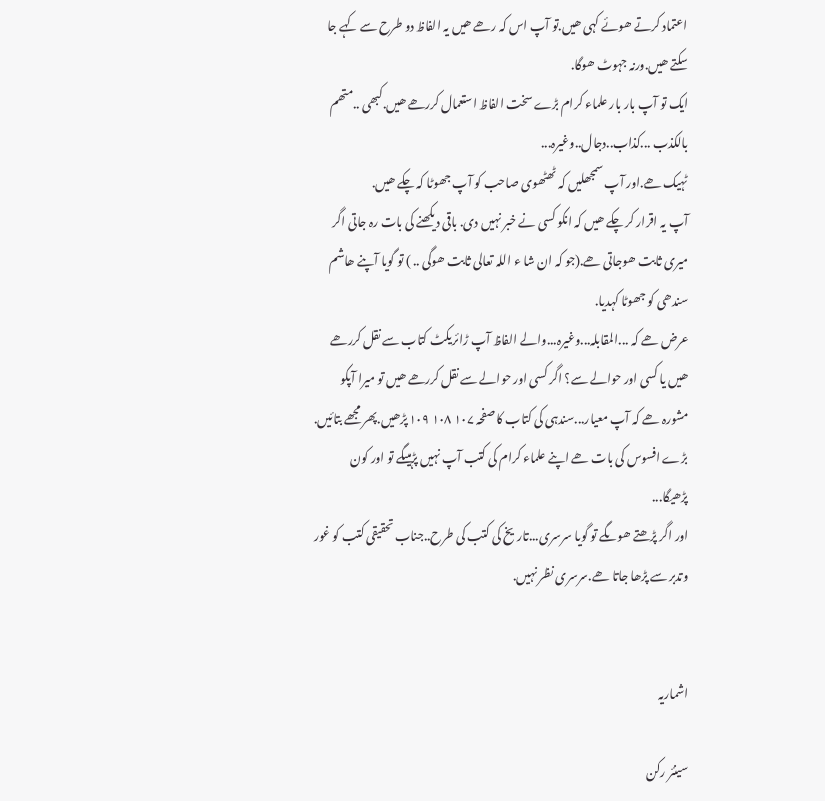اعتماد کرتے ھوئے کہی ھیں.تو آپ اس کہ رھے ھیں یہ الفاظ دو طرح سے کہے جا سکتے ھیں.ورنہ جہوٹ ھوگا.
ایک تو آپ بار بار علماء کرام بڑے سخت الفاظ استعمال کررھے ھیں.کبھی ..متھم بالکذب ...کذاب..دجال..وغیرہ...
ٹہیک ھے.اور آپ سمجھلیں کہ ٹھٹھوی صاحب کو آپ جھوٹا کہ چکے ھیں.
آپ یہ اقرار کر چکے ھیں کہ انکو کسی نے خبر نہیں دی. باقی دیکھنے کی بات رہ جاتی اگر میری ثابت ھوجاتی ھے.(جو کہ ان شا ء اللہ تعالی ثابت ھوگی .. ) تو گویا آپنے ھاشم سندھی کو جھوٹا کہدیا.
عرض ھے کہ ...المقابلہ...وغیرہ...والے الفاظ آپ ڑائریکٹ کتاب سے نقل کررھے ھیں یا کسی اور حوالے سے؟ اگر کسی اور حوالے سے نقل کررھے ھیں تو میرا آپکو مشورہ ھے کہ آپ معیار...سندہی کی کتاب کا صفحہ ۱۰۷ ۱۰۸ ۱۰۹ پڑھیں.پھر مجھے بتائیں.
بڑے افسوس کی بات ھے اپنے علماء کرام کی کتب آپ نہیں پڑہیںگے تو اور کون پڑھیگا...
اور اگر پڑھتے ھوںگے تو گویا سرسری...تاریخ کی کتب کی طرح..جناب تحقیقی کتب کو غور وتدبر سے پڑھا جاتا ھے.سرسری نظر نہیں.


اشماریہ

سینئر رکن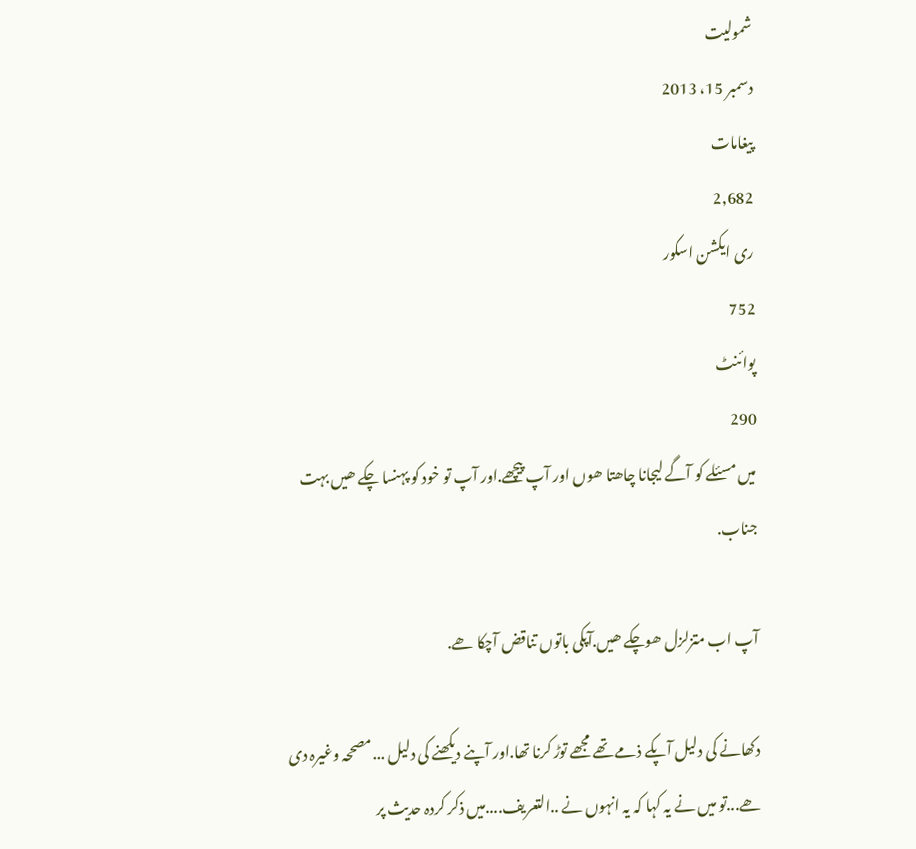شمولیت
دسمبر 15، 2013
پیغامات
2,682
ری ایکشن اسکور
752
پوائنٹ
290
میں مسئلے کو آگے لیجانا چاھتا ھوں اور آپ پیچھے.اور آپ تو خود کو پہنسا چکے ھیں بہت جناب.

آپ اب متزلزل ھوچکے ھیں.آپکی باتوں تناقض آچکا ھے.

دکھانے کی دلیل آپکے ذمے تھے مجھے توڑ کرنا تھا.اور آپنے دیکھنے کی دلیل ...مصححہ وغیرہ دی ھے...تو میں نے یہ کہا کہ یہ انہوں نے ..التعریف....میں ذکر کردہ حدیث پر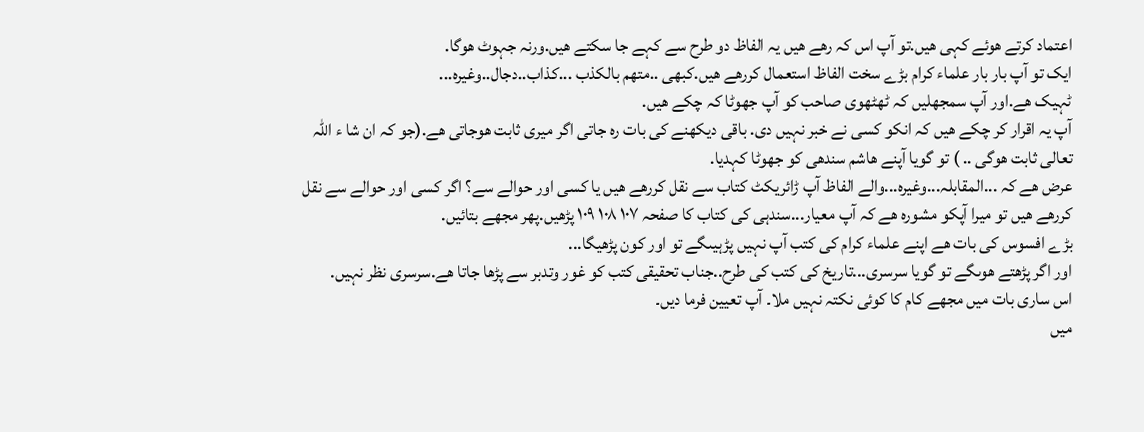اعتماد کرتے ھوئے کہی ھیں.تو آپ اس کہ رھے ھیں یہ الفاظ دو طرح سے کہے جا سکتے ھیں.ورنہ جہوٹ ھوگا.
ایک تو آپ بار بار علماء کرام بڑے سخت الفاظ استعمال کررھے ھیں.کبھی ..متھم بالکذب ...کذاب..دجال..وغیرہ...
ٹہیک ھے.اور آپ سمجھلیں کہ ٹھٹھوی صاحب کو آپ جھوٹا کہ چکے ھیں.
آپ یہ اقرار کر چکے ھیں کہ انکو کسی نے خبر نہیں دی. باقی دیکھنے کی بات رہ جاتی اگر میری ثابت ھوجاتی ھے.(جو کہ ان شا ء اللہ تعالی ثابت ھوگی .. ) تو گویا آپنے ھاشم سندھی کو جھوٹا کہدیا.
عرض ھے کہ ...المقابلہ...وغیرہ...والے الفاظ آپ ڑائریکٹ کتاب سے نقل کررھے ھیں یا کسی اور حوالے سے؟ اگر کسی اور حوالے سے نقل کررھے ھیں تو میرا آپکو مشورہ ھے کہ آپ معیار...سندہی کی کتاب کا صفحہ ۱۰۷ ۱۰۸ ۱۰۹ پڑھیں.پھر مجھے بتائیں.
بڑے افسوس کی بات ھے اپنے علماء کرام کی کتب آپ نہیں پڑہیںگے تو اور کون پڑھیگا...
اور اگر پڑھتے ھوںگے تو گویا سرسری...تاریخ کی کتب کی طرح..جناب تحقیقی کتب کو غور وتدبر سے پڑھا جاتا ھے.سرسری نظر نہیں.
اس ساری بات میں مجھے کام کا کوئی نکتہ نہیں ملا۔ آپ تعیین فرما دیں۔
میں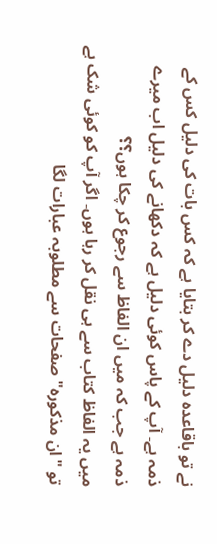نے تو باقاعدہ دلیل دے کر بتایا ہے کہ کس بات کی دلیل کس کے ذمہ ہے۔ آپ کے پاس کوئی دلیل ہے کہ دکھانے کی دلیل اب میرے ذمہ ہے جب کہ میں ان الفاظ سے رجوع کر چکا ہوں؟؟
میں یہ الفاظ کتاب سے ہی نقل کر رہا ہوں۔ اگر آپ کو کوئی شک ہے تو "ان مذکورہ" صفحات سے مطلوبہ عبارات لگا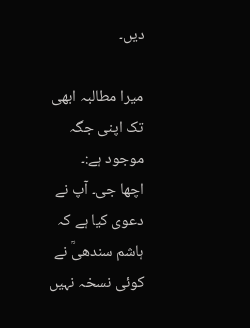دیں۔

میرا مطالبہ ابھی تک اپنی جگہ موجود ہے:۔
اچھا جی۔ آپ نے دعوی کیا ہے کہ ہاشم سندھیؒ نے كوئی نسخہ نہیں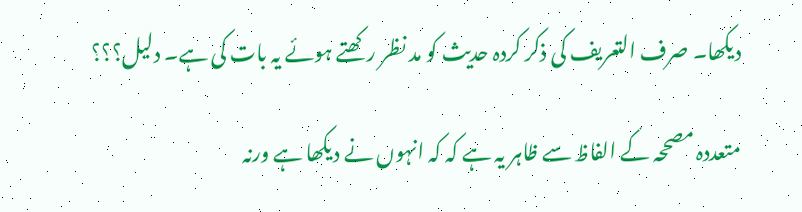دیکھا۔ صرف التعریف کی ذکر کردہ حدیث کو مد نظر رکھتے ہوئے یہ بات کی ہے۔ دلیل؟؟؟

متعددہ مصححہ کے الفاظ سے ظاہر یہ ہے کہ کہ انہوں نے دیکھا ہے ورنہ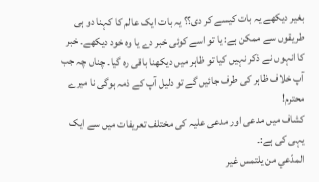بغیر دیکھے یہ بات کیسے کر دی؟؟ یہ بات ایک عالم کا کہنا دو ہی طریقوں سے ممکن ہے: یا تو اسے کوئی خبر دے یا وہ خود دیکھے۔ خبر کا انہوں نے ذکر نہیں کیا تو ظاہر میں دیکھنا باقی رہ گیا۔ چناں چہ جب آپ خلاف ظاہر کی طرف جائیں گے تو دلیل آپ کے ذمہ ہوگی نا میرے محترم!
کشاف میں مدعی اور مدعی علیہ کی مختلف تعریفات میں سے ایک یہی کی ہے:۔
المدّعي من يلتمس غير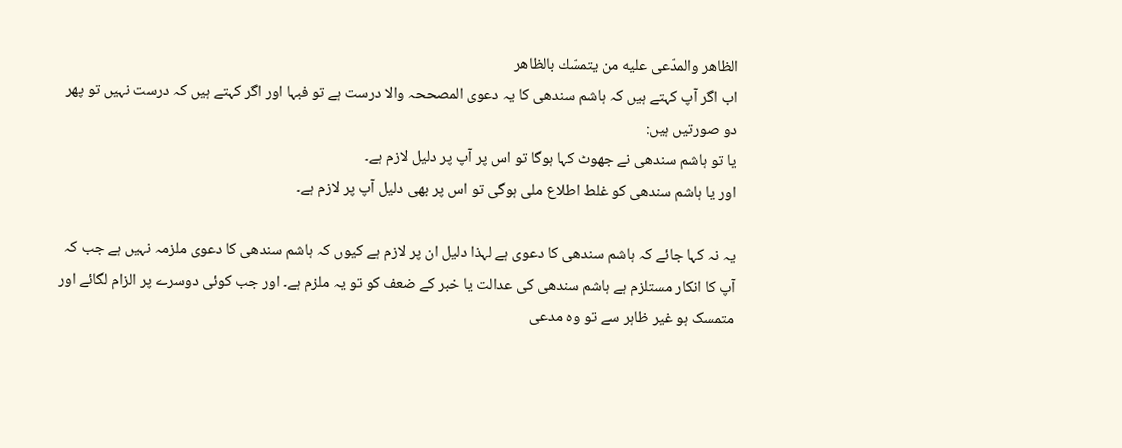الظاهر والمدّعى عليه من يتمسّك بالظاهر
اب اگر آپ کہتے ہیں کہ ہاشم سندھی کا یہ دعوی المصححہ والا درست ہے تو فبہا اور اگر کہتے ہیں کہ درست نہیں تو پھر دو صورتیں ہیں:
یا تو ہاشم سندھی نے جھوٹ کہا ہوگا تو اس پر آپ پر دلیل لازم ہے۔
اور یا ہاشم سندھی کو غلط اطلاع ملی ہوگی تو اس پر بھی دلیل آپ پر لازم ہے۔

یہ نہ کہا جائے کہ ہاشم سندھی کا دعوی ہے لہذا دلیل ان پر لازم ہے کیوں کہ ہاشم سندھی کا دعوی ملزمہ نہیں ہے جب کہ آپ کا انکار مستلزم ہے ہاشم سندھی کی عدالت یا خبر کے ضعف کو تو یہ ملزم ہے۔ اور جب کوئی دوسرے پر الزام لگائے اور متمسک ہو غیر ظاہر سے تو وہ مدعی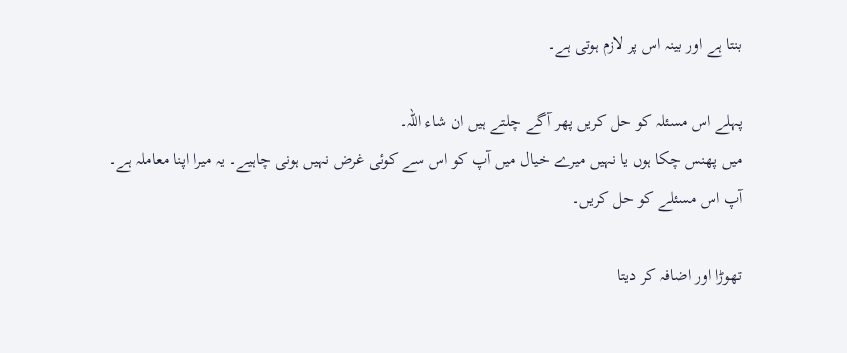بنتا ہے اور بینہ اس پر لازم ہوتی ہے۔

پہلے اس مسئلہ کو حل کریں پھر آگے چلتے ہیں ان شاء اللہ۔
میں پھنس چکا ہوں یا نہیں میرے خیال میں آپ کو اس سے کوئی غرض نہیں ہونی چاہیے۔ یہ میرا اپنا معاملہ ہے۔ آپ اس مسئلے کو حل کریں۔

تھوڑا اور اضافہ کر دیتا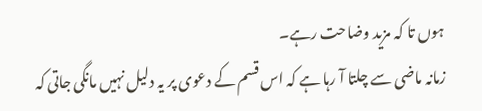ہوں تا کہ مزید وضاحت رہے۔
زمانہ ماضی سے چلتا آ رہا ہے کہ اس قسم کے دعوی پر یہ دلیل نہیں مانگی جاتی کہ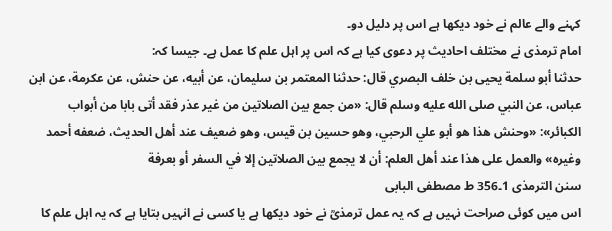کہنے والے عالم نے خود دیکھا ہے اس پر دلیل دو۔
امام ترمذی نے مختلف احادیث پر دعوی کیا ہے کہ اس پر اہل علم کا عمل ہے۔ جیسا کہ:
حدثنا أبو سلمة يحيى بن خلف البصري قال: حدثنا المعتمر بن سليمان، عن أبيه، عن حنش، عن عكرمة، عن ابن عباس، عن النبي صلى الله عليه وسلم قال: «من جمع بين الصلاتين من غير عذر فقد أتى بابا من أبواب الكبائر»: «وحنش هذا هو أبو علي الرحبي، وهو حسين بن قيس، وهو ضعيف عند أهل الحديث، ضعفه أحمد وغيره» والعمل على هذا عند أهل العلم: أن لا يجمع بين الصلاتين إلا في السفر أو بعرفة
سنن الترمذی 1۔356 ط مصطفی البابی
اس میں کوئی صراحت نہیں ہے کہ یہ عمل ترمذیؒ نے خود دیکھا ہے یا کسی نے انہیں بتایا ہے کہ یہ اہل علم کا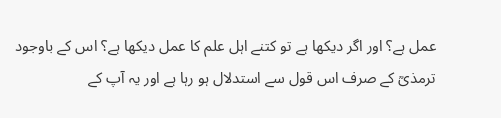عمل ہے؟ اور اگر دیکھا ہے تو کتنے اہل علم کا عمل دیکھا ہے؟ اس کے باوجود ترمذیؒ کے صرف اس قول سے استدلال ہو رہا ہے اور یہ آپ کے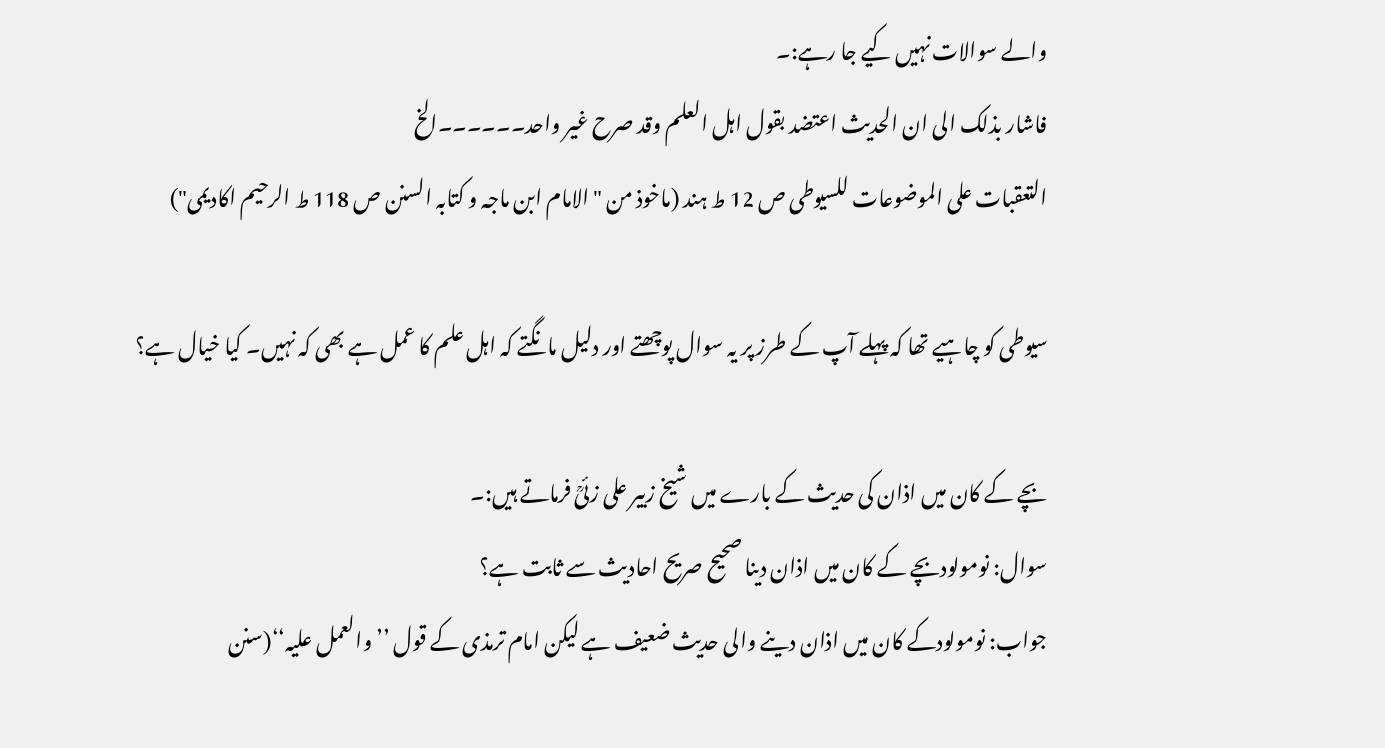والے سوالات نہیں کیے جا رہے:۔
فاشار بذلک الی ان الحدیث اعتضد بقول اہل العلم وقد صرح غیر واحد۔۔۔۔۔۔الخ
التعقبات علی الموضوعات للسیوطی ص 12 ط ہند (ماخوذ من "الامام ابن ماجہ و کتابہ السنن ص 118 ط الرحیم اکادیمی")

سیوطی کو چاہیے تھا کہ پہلے آپ کے طرز پر یہ سوال پوچھتے اور دلیل مانگتے کہ اہل علم کا عمل ہے بھی کہ نہیں۔ کیا خیال ہے؟

بچے کے کان میں اذان کی حدیث کے بارے میں شیخ زبیر علی زئیؒ فرماتے ہیں:۔
سوال: نومولودبچے کے کان میں اذان دینا صحیح صریح احادیث سے ثابت ہے؟
جواب: نومولودکے کان میں اذان دینے والی حدیث ضعیف ہے لیکن امام ترمذی کے قول ’’والعمل علیہ‘‘(سنن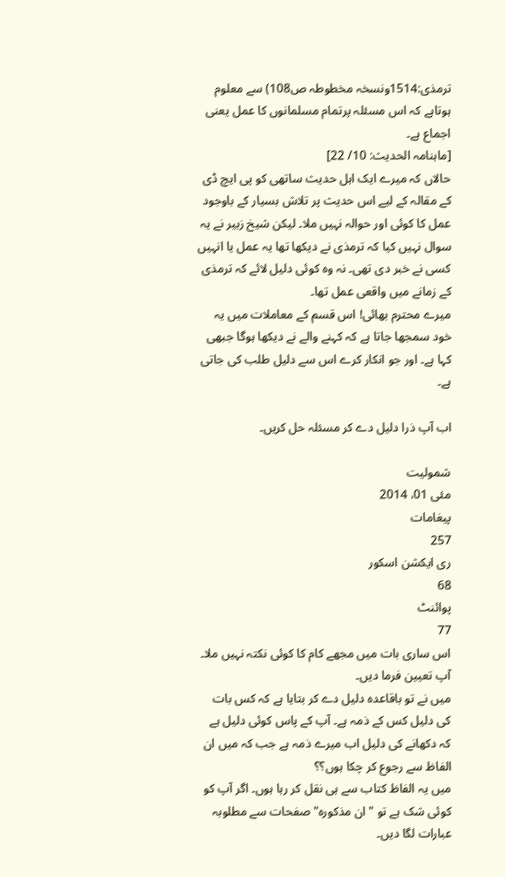ترمذی:1514ونسخہ مخطوطہ ص108) سے معلوم ہوتاہے کہ اس مسئلہ پرتمام مسلمانوں کا عمل یعنی اجماع ہے۔
[ماہنامہ الحدیث: 10/ 22]
حالاں کہ میرے ایک اہل حدیث ساتھی کو پی ایچ ڈی کے مقالہ کے لیے اس حدیث پر تلاش بسیار کے باوجود عمل کا کوئی اور حوالہ نہیں ملا۔ لیکن شیخ زبیر نے یہ سوال نہیں کیا کہ ترمذی نے دیکھا تھا یہ عمل یا انہیں کسی نے خبر دی تھی۔ نہ وہ کوئی دلیل لائے کہ ترمذی کے زمانے میں واقعی عمل تھا۔
میرے محترم بھائی! اس قسم کے معاملات میں یہ خود سمجھا جاتا ہے کہ کہنے والے نے دیکھا ہوگا جبھی کہا ہے۔ اور جو انکار کرے اس سے دلیل طلب کی جاتی ہے۔

اب آپ ذرا دلیل دے کر مسئلہ حل کریں۔

شمولیت
مئی 01، 2014
پیغامات
257
ری ایکشن اسکور
68
پوائنٹ
77
اس ساری بات میں مجھے کام کا کوئی نکتہ نہیں ملا۔ آپ تعیین فرما دیں۔
میں نے تو باقاعدہ دلیل دے کر بتایا ہے کہ کس بات کی دلیل کس کے ذمہ ہے۔ آپ کے پاس کوئی دلیل ہے کہ دکھانے کی دلیل اب میرے ذمہ ہے جب کہ میں ان الفاظ سے رجوع کر چکا ہوں؟؟
میں یہ الفاظ کتاب سے ہی نقل کر رہا ہوں۔ اگر آپ کو کوئی شک ہے تو "ان مذکورہ" صفحات سے مطلوبہ عبارات لگا دیں۔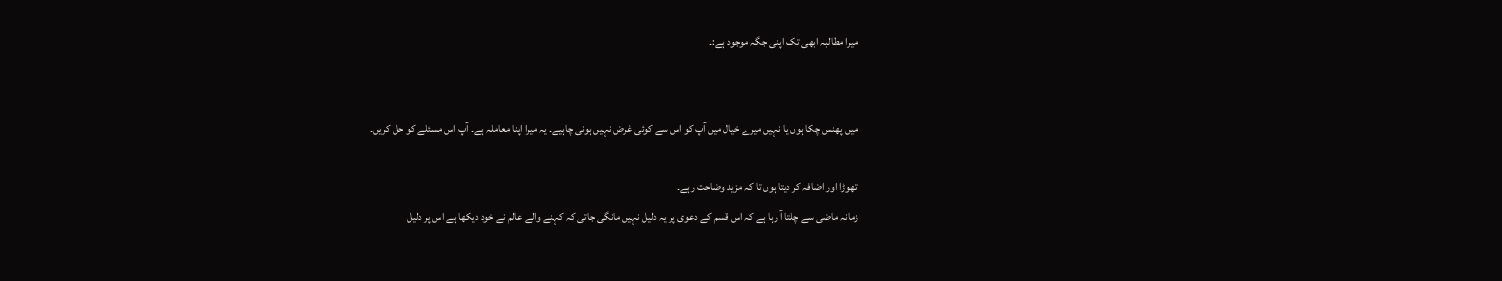میرا مطالبہ ابھی تک اپنی جگہ موجود ہے:۔


میں پھنس چکا ہوں یا نہیں میرے خیال میں آپ کو اس سے کوئی غرض نہیں ہونی چاہیے۔ یہ میرا اپنا معاملہ ہے۔ آپ اس مسئلے کو حل کریں۔

تھوڑا اور اضافہ کر دیتا ہوں تا کہ مزید وضاحت رہے۔
زمانہ ماضی سے چلتا آ رہا ہے کہ اس قسم کے دعوی پر یہ دلیل نہیں مانگی جاتی کہ کہنے والے عالم نے خود دیکھا ہے اس پر دلیل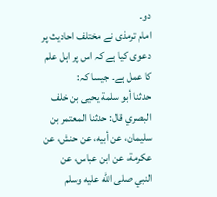دو۔
امام ترمذی نے مختلف احادیث پر دعوی کیا ہے کہ اس پر اہل علم کا عمل ہے۔ جیسا کہ:
حدثنا أبو سلمة يحيى بن خلف البصري قال: حدثنا المعتمر بن سليمان، عن أبيه، عن حنش، عن عكرمة، عن ابن عباس، عن النبي صلى الله عليه وسلم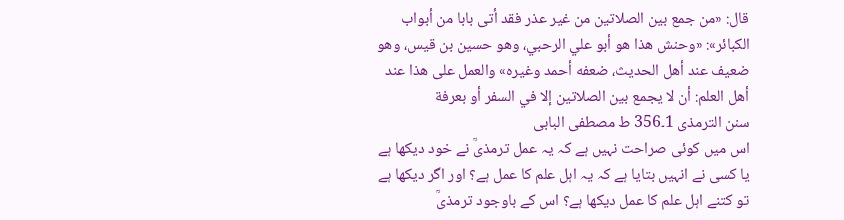قال: «من جمع بين الصلاتين من غير عذر فقد أتى بابا من أبواب الكبائر»: «وحنش هذا هو أبو علي الرحبي، وهو حسين بن قيس، وهو ضعيف عند أهل الحديث، ضعفه أحمد وغيره» والعمل على هذا عند أهل العلم: أن لا يجمع بين الصلاتين إلا في السفر أو بعرفة
سنن الترمذی 1۔356 ط مصطفی البابی
اس میں کوئی صراحت نہیں ہے کہ یہ عمل ترمذیؒ نے خود دیکھا ہے یا کسی نے انہیں بتایا ہے کہ یہ اہل علم کا عمل ہے؟ اور اگر دیکھا ہے تو کتنے اہل علم کا عمل دیکھا ہے؟ اس کے باوجود ترمذیؒ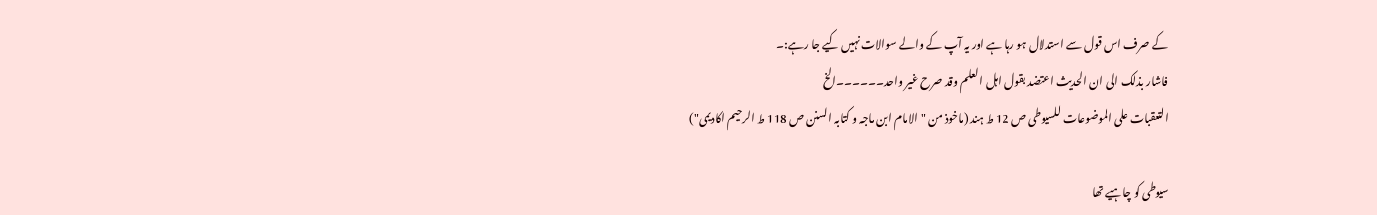کے صرف اس قول سے استدلال ہو رہا ہے اور یہ آپ کے والے سوالات نہیں کیے جا رہے:۔
فاشار بذلک الی ان الحدیث اعتضد بقول اہل العلم وقد صرح غیر واحد۔۔۔۔۔۔الخ
التعقبات علی الموضوعات للسیوطی ص 12 ط ہند (ماخوذ من "الامام ابن ماجہ و کتابہ السنن ص 118 ط الرحیم اکادیمی")

سیوطی کو چاہیے تھا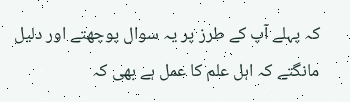کہ پہلے آپ کے طرز پر یہ سوال پوچھتے اور دلیل مانگتے کہ اہل علم کا عمل ہے بھی کہ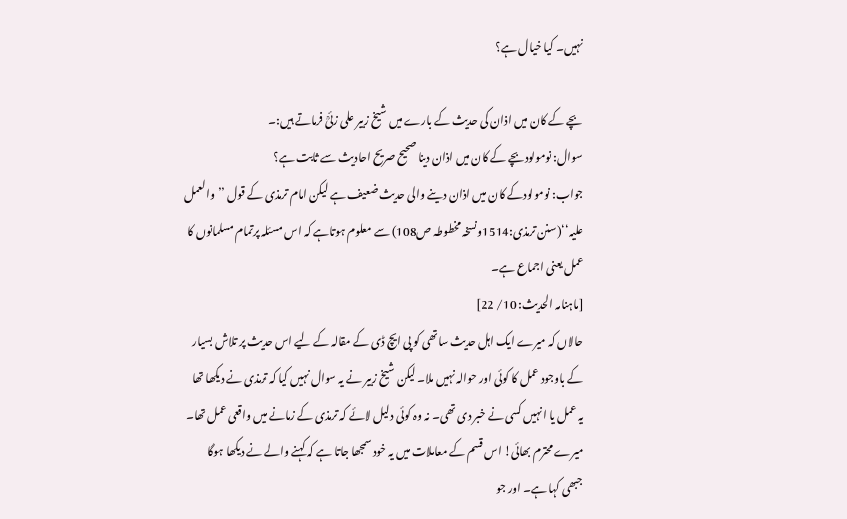نہیں۔ کیا خیال ہے؟

بچے کے کان میں اذان کی حدیث کے بارے میں شیخ زبیر علی زئیؒ فرماتے ہیں:۔
سوال: نومولودبچے کے کان میں اذان دینا صحیح صریح احادیث سے ثابت ہے؟
جواب: نومولودکے کان میں اذان دینے والی حدیث ضعیف ہے لیکن امام ترمذی کے قول ’’والعمل علیہ‘‘(سنن ترمذی:1514ونسخہ مخطوطہ ص108) سے معلوم ہوتاہے کہ اس مسئلہ پرتمام مسلمانوں کا عمل یعنی اجماع ہے۔
[ماہنامہ الحدیث: 10/ 22]
حالاں کہ میرے ایک اہل حدیث ساتھی کو پی ایچ ڈی کے مقالہ کے لیے اس حدیث پر تلاش بسیار کے باوجود عمل کا کوئی اور حوالہ نہیں ملا۔ لیکن شیخ زبیر نے یہ سوال نہیں کیا کہ ترمذی نے دیکھا تھا یہ عمل یا انہیں کسی نے خبر دی تھی۔ نہ وہ کوئی دلیل لائے کہ ترمذی کے زمانے میں واقعی عمل تھا۔
میرے محترم بھائی! اس قسم کے معاملات میں یہ خود سمجھا جاتا ہے کہ کہنے والے نے دیکھا ہوگا جبھی کہا ہے۔ اور جو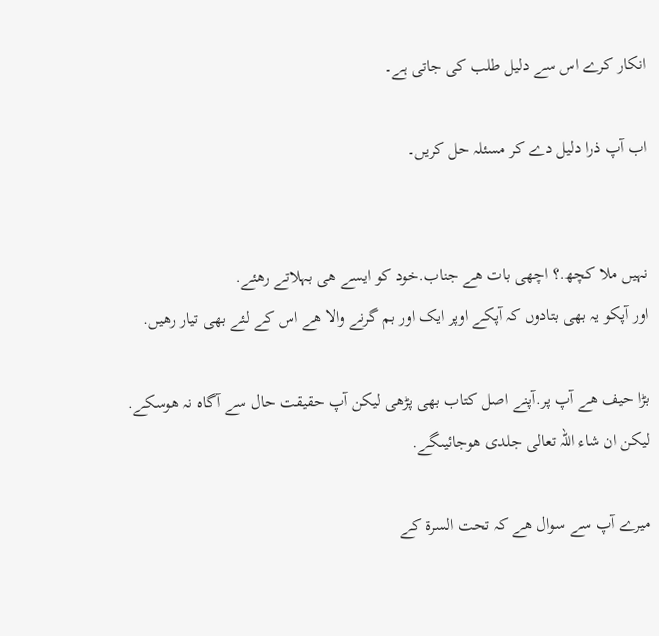انکار کرے اس سے دلیل طلب کی جاتی ہے۔

اب آپ ذرا دلیل دے کر مسئلہ حل کریں۔


نہیں ملا کچھ.؟ اچھی بات ھے جناب.خود کو ایسے ھی بہلاتے رھئے.
اور آپکو یہ بھی بتادوں کہ آپکے اوپر ایک اور بم گرنے والا ھے اس کے لئے بھی تیار رھیں.

بڑا حیف ھے آپ پر.آپنے اصل کتاب بھی پڑھی لیکن آپ حقیقت حال سے آگاہ نہ ھوسکے.
لیکن ان شاء اللہ تعالی جلدی ھوجائیںگے.

میرے آپ سے سوال ھے کہ تحت السرة کے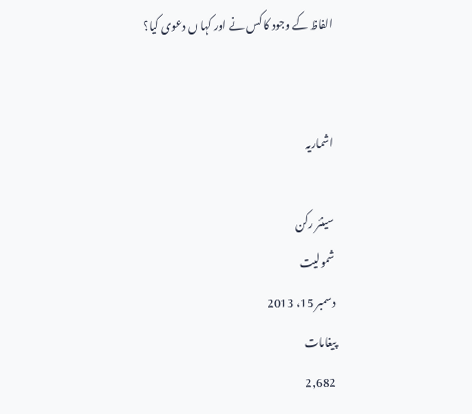الفاظ کے وجود کا کس نے اور کہا ں دعوی کیا؟


اشماریہ

سینئر رکن
شمولیت
دسمبر 15، 2013
پیغامات
2,682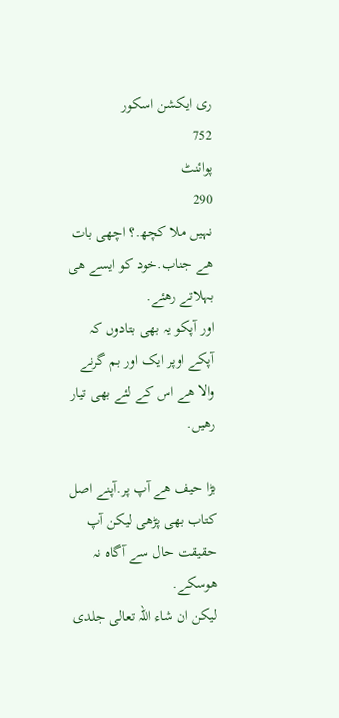ری ایکشن اسکور
752
پوائنٹ
290
نہیں ملا کچھ.؟ اچھی بات ھے جناب.خود کو ایسے ھی بہلاتے رھئے.
اور آپکو یہ بھی بتادوں کہ آپکے اوپر ایک اور بم گرنے والا ھے اس کے لئے بھی تیار رھیں.

بڑا حیف ھے آپ پر.آپنے اصل کتاب بھی پڑھی لیکن آپ حقیقت حال سے آگاہ نہ ھوسکے.
لیکن ان شاء اللہ تعالی جلدی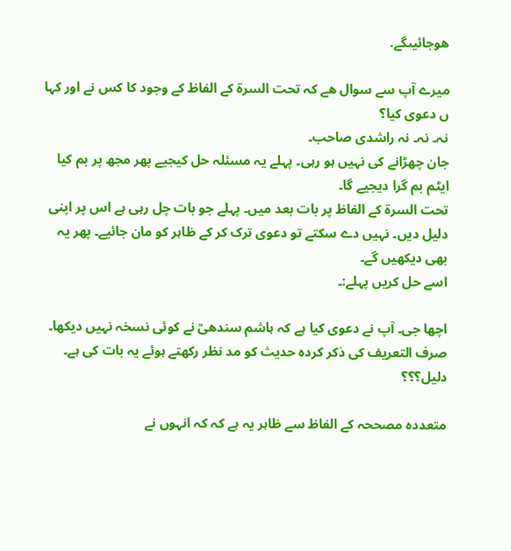ھوجائیںگے.

میرے آپ سے سوال ھے کہ تحت السرة کے الفاظ کے وجود کا کس نے اور کہا ں دعوی کیا؟
نہ۔ نہ۔ نہ راشدی صاحب۔
جان چھڑانے کی نہیں ہو رہی۔ پہلے یہ مسئلہ حل کیجیے پھر مجھ پر بم کیا ایٹم بم گرا دیجیے گا۔
تحت السرۃ کے الفاظ پر بات بعد میں۔ پہلے جو بات چل رہی ہے اس پر اپنی دلیل دیں۔ نہیں دے سکتے تو دعوی ترک کر کے ظاہر کو مان جائیے۔ پھر یہ بھی دیکھیں گے۔
اسے حل کریں پہلے:۔

اچھا جی۔ آپ نے دعوی کیا ہے کہ ہاشم سندھیؒ نے كوئی نسخہ نہیں دیکھا۔ صرف التعریف کی ذکر کردہ حدیث کو مد نظر رکھتے ہوئے یہ بات کی ہے۔ دلیل؟؟؟

متعددہ مصححہ کے الفاظ سے ظاہر یہ ہے کہ کہ انہوں نے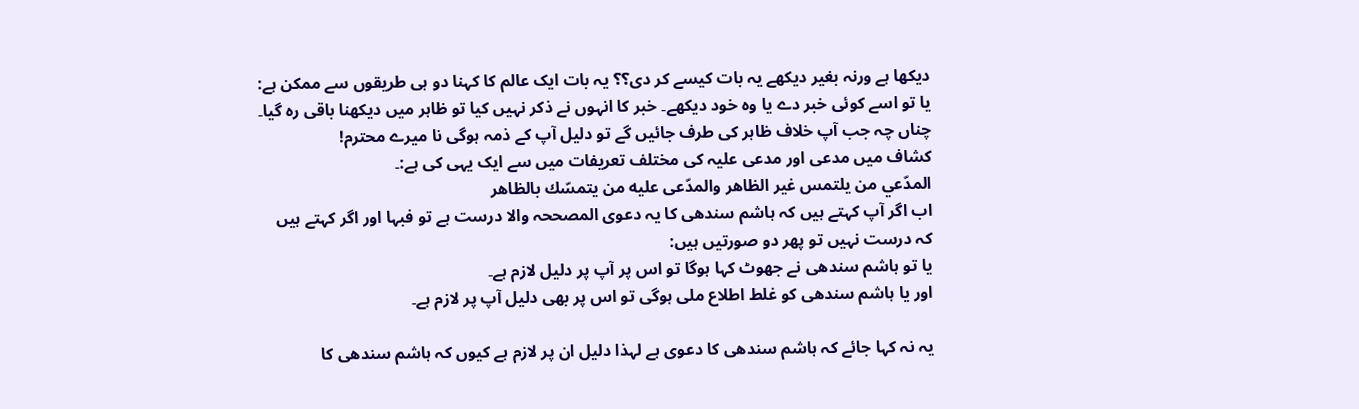دیکھا ہے ورنہ بغیر دیکھے یہ بات کیسے کر دی؟؟ یہ بات ایک عالم کا کہنا دو ہی طریقوں سے ممکن ہے: یا تو اسے کوئی خبر دے یا وہ خود دیکھے۔ خبر کا انہوں نے ذکر نہیں کیا تو ظاہر میں دیکھنا باقی رہ گیا۔ چناں چہ جب آپ خلاف ظاہر کی طرف جائیں گے تو دلیل آپ کے ذمہ ہوگی نا میرے محترم!
کشاف میں مدعی اور مدعی علیہ کی مختلف تعریفات میں سے ایک یہی کی ہے:۔
المدّعي من يلتمس غير الظاهر والمدّعى عليه من يتمسّك بالظاهر
اب اگر آپ کہتے ہیں کہ ہاشم سندھی کا یہ دعوی المصححہ والا درست ہے تو فبہا اور اگر کہتے ہیں کہ درست نہیں تو پھر دو صورتیں ہیں:
یا تو ہاشم سندھی نے جھوٹ کہا ہوگا تو اس پر آپ پر دلیل لازم ہے۔
اور یا ہاشم سندھی کو غلط اطلاع ملی ہوگی تو اس پر بھی دلیل آپ پر لازم ہے۔

یہ نہ کہا جائے کہ ہاشم سندھی کا دعوی ہے لہذا دلیل ان پر لازم ہے کیوں کہ ہاشم سندھی کا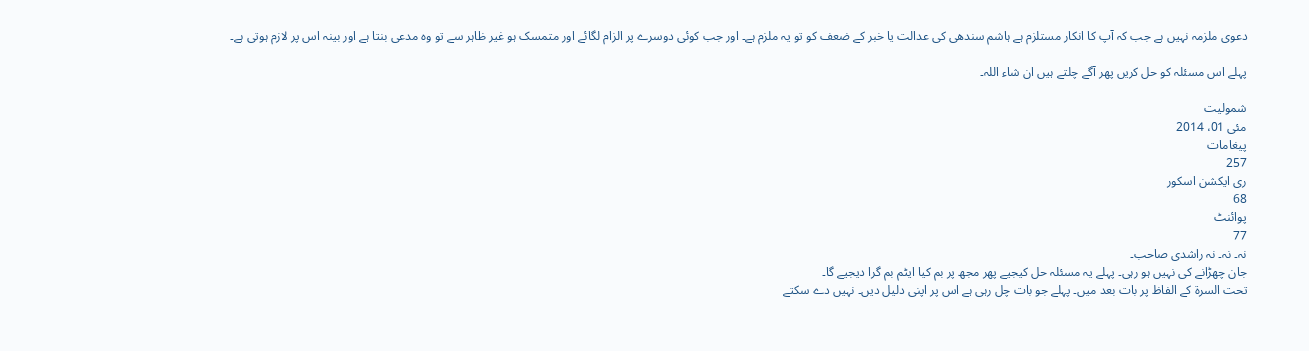دعوی ملزمہ نہیں ہے جب کہ آپ کا انکار مستلزم ہے ہاشم سندھی کی عدالت یا خبر کے ضعف کو تو یہ ملزم ہے۔ اور جب کوئی دوسرے پر الزام لگائے اور متمسک ہو غیر ظاہر سے تو وہ مدعی بنتا ہے اور بینہ اس پر لازم ہوتی ہے۔

پہلے اس مسئلہ کو حل کریں پھر آگے چلتے ہیں ان شاء اللہ۔

شمولیت
مئی 01، 2014
پیغامات
257
ری ایکشن اسکور
68
پوائنٹ
77
نہ۔ نہ۔ نہ راشدی صاحب۔
جان چھڑانے کی نہیں ہو رہی۔ پہلے یہ مسئلہ حل کیجیے پھر مجھ پر بم کیا ایٹم بم گرا دیجیے گا۔
تحت السرۃ کے الفاظ پر بات بعد میں۔ پہلے جو بات چل رہی ہے اس پر اپنی دلیل دیں۔ نہیں دے سکتے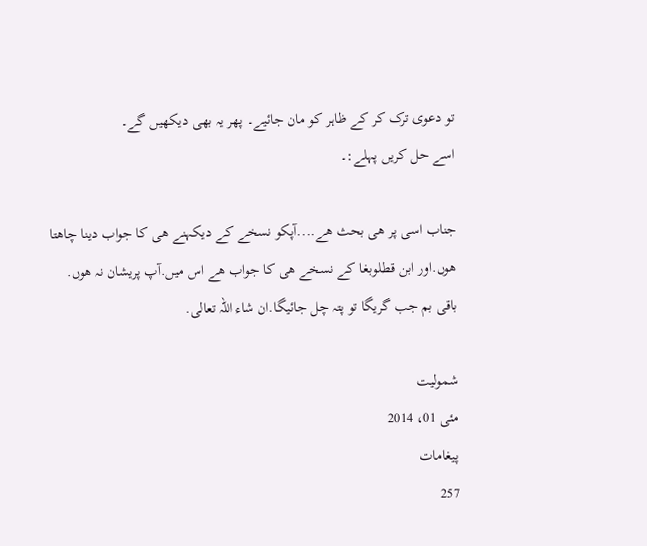تو دعوی ترک کر کے ظاہر کو مان جائیے۔ پھر یہ بھی دیکھیں گے۔
اسے حل کریں پہلے:۔

جناب اسی پر ھی بحث ھے....آپکو نسخے کے دیکہنے ھی کا جواب دینا چاھتا ھوں.اور ابن قطلوبغا کے نسخے ھی کا جواب ھے اس میں.آپ پریشان نہ ھوں.
باقی بم جب گریگا تو پتہ چل جائیگا.ان شاء اللہ تعالی.

شمولیت
مئی 01، 2014
پیغامات
257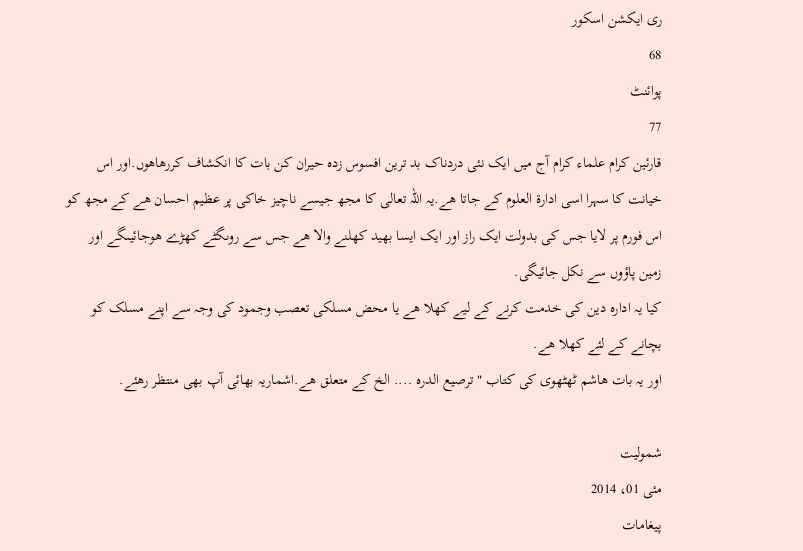ری ایکشن اسکور
68
پوائنٹ
77
قارئین کرام علماء کرام آج میں ایک نئی دردناک بد ترین افسوس زدہ حیران کن بات کا انکشاف کررھاھوں.اور اس خیانت کا سہرا اسی ادارة العلوم کے جاتا ھے.یہ اللہ تعالی کا مجھ جیسے ناچیز خاکی پر عظیم احسان ھے کے مجھ کو اس فورم پر لایا جس کی بدولت ایک راز اور ایک ایسا بھید کھلنے والا ھے جس سے روںگٹے کھڑے ھوجائیںگے اور زمین پاؤوں سے نکل جائیگی.
کیا یہ ادارہ دین کی خدمت کرنے کے لیے کھلا ھے یا محض مسلکی تعصب وجمود کی وجہ سے اپنے مسلک کو بچانے کے لئے کھلا ھے.
اور یہ بات ھاشم ٹھٹھوی کی کتاب " ترصیع الدرہ .... الخ کے متعلق ھے.اشماریہ بھائی آپ بھی منتظر رھئے.

شمولیت
مئی 01، 2014
پیغامات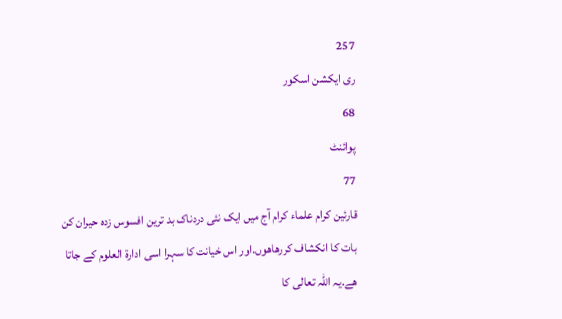257
ری ایکشن اسکور
68
پوائنٹ
77
قارئین کرام علماء کرام آج میں ایک نئی دردناک بد ترین افسوس زدہ حیران کن بات کا انکشاف کررھاھوں.اور اس خیانت کا سہرا اسی ادارة العلوم کے جاتا ھے.یہ اللہ تعالی کا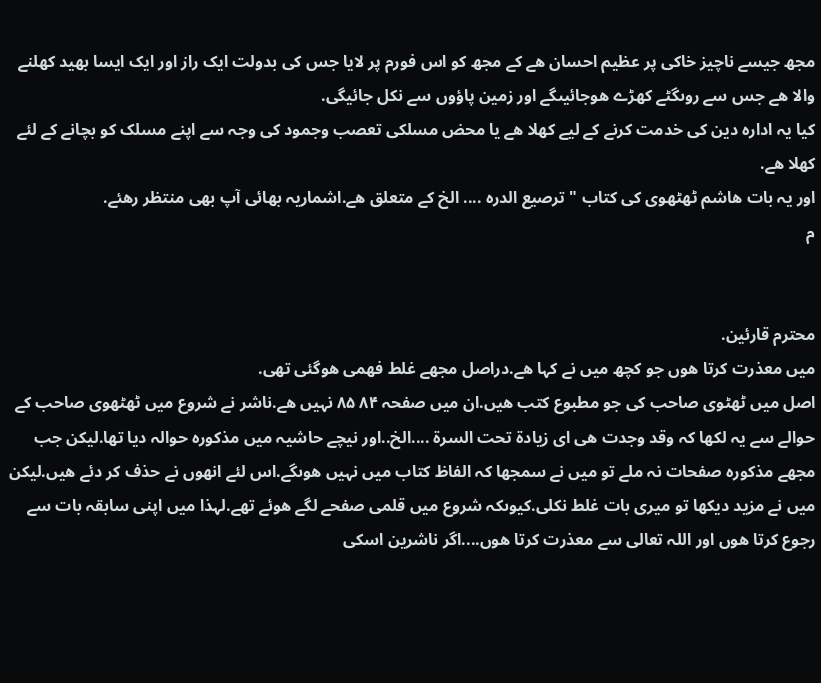مجھ جیسے ناچیز خاکی پر عظیم احسان ھے کے مجھ کو اس فورم پر لایا جس کی بدولت ایک راز اور ایک ایسا بھید کھلنے والا ھے جس سے روںگٹے کھڑے ھوجائیںگے اور زمین پاؤوں سے نکل جائیگی.
کیا یہ ادارہ دین کی خدمت کرنے کے لیے کھلا ھے یا محض مسلکی تعصب وجمود کی وجہ سے اپنے مسلک کو بچانے کے لئے کھلا ھے.
اور یہ بات ھاشم ٹھٹھوی کی کتاب " ترصیع الدرہ .... الخ کے متعلق ھے.اشماریہ بھائی آپ بھی منتظر رھئے.
م


محترم قارئین.
میں معذرت کرتا ھوں جو کچھ میں نے کہا ھے.دراصل مجھے غلط فھمی ھوگئی تھی.
اصل میں ٹھٹوی صاحب کی جو مطبوع کتب ھیں.ان میں صفحہ ۸۴ ۸۵ نہیں ھے.ناشر نے شروع میں ٹھٹھوی صاحب کے حوالے سے یہ لکھا کہ وقد وجدت ھی ای زیادة تحت السرة ....الخ..اور نیچے حاشیہ میں مذکورہ حوالہ دیا تھا.لیکن جب مجھے مذکورہ صفحات نہ ملے تو میں نے سمجھا کہ الفاظ کتاب میں نہیں ھوںگے.اس لئے انھوں نے حذف کر دئے ھیں.لیکن میں نے مزید دیکھا تو میری بات غلط نکلی.کیوںکہ شروع میں قلمی صفحے لگے ھوئے تھے.لہذا میں اپنی سابقہ بات سے رجوع کرتا ھوں اور اللہ تعالی سے معذرت کرتا ھوں....اگر ناشرین اسکی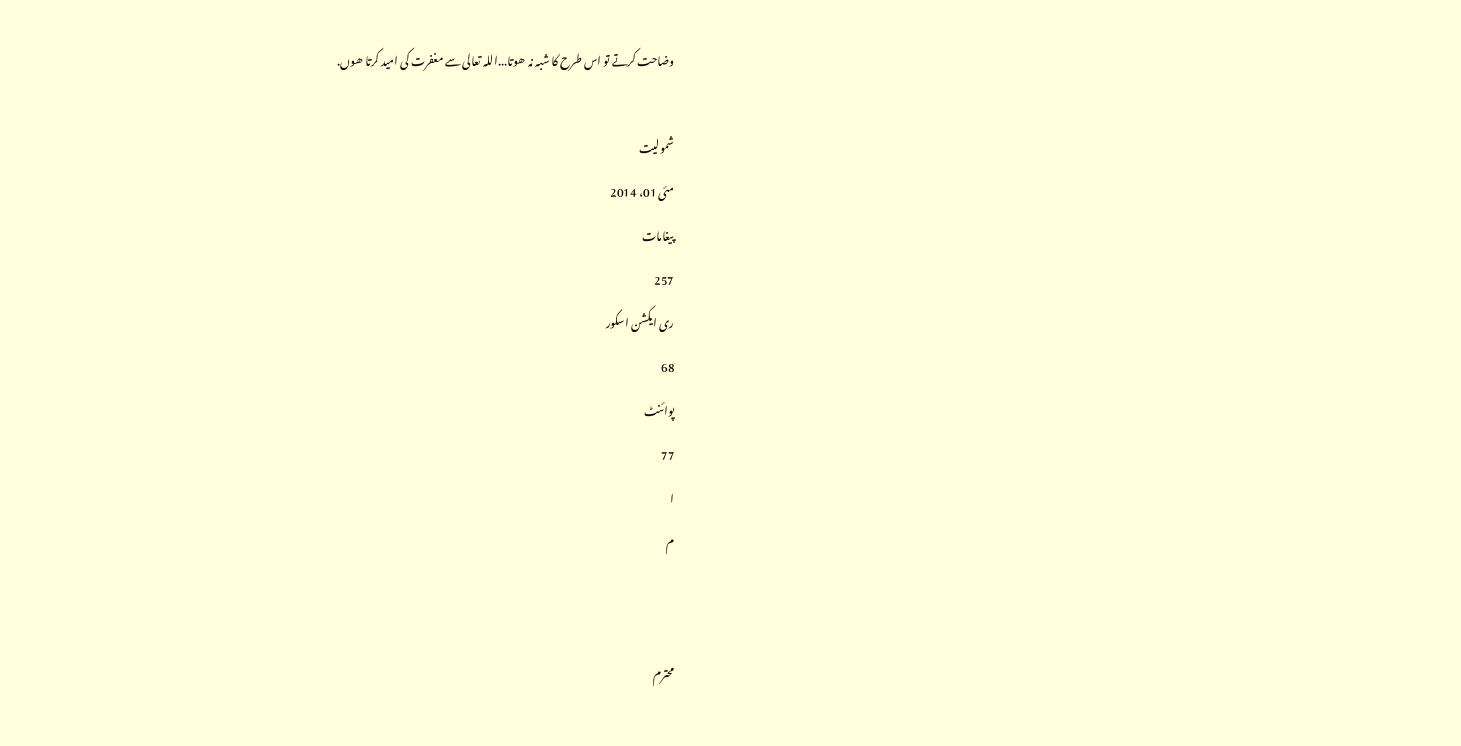وضاحت کرتے تو اس طرح کا شبہ نہ ھوتا...اللہ تعالی سے مغفرت کی امید کرتا ھوں.

شمولیت
مئی 01، 2014
پیغامات
257
ری ایکشن اسکور
68
پوائنٹ
77
ا
م


محترم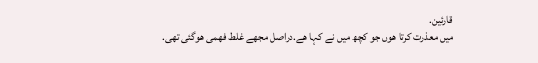قارئین.
میں معذرت کرتا ھوں جو کچھ میں نے کہا ھے.دراصل مجھے غلط فھمی ھوگئی تھی.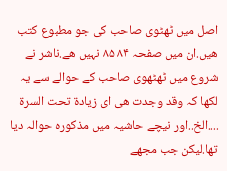اصل میں ٹھٹوی صاحب کی جو مطبوع کتب ھیں.ان میں صفحہ ۸۴ ۸۵ نہیں ھے.ناشر نے شروع میں ٹھٹھوی صاحب کے حوالے سے یہ لکھا کہ وقد وجدت ھی ای زیادة تحت السرة ....الخ..اور نیچے حاشیہ میں مذکورہ حوالہ دیا تھا.لیکن جب مجھے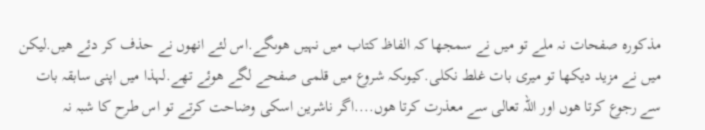مذکورہ صفحات نہ ملے تو میں نے سمجھا کہ الفاظ کتاب میں نہیں ھوںگے.اس لئے انھوں نے حذف کر دئے ھیں.لیکن میں نے مزید دیکھا تو میری بات غلط نکلی.کیوںکہ شروع میں قلمی صفحے لگے ھوئے تھے.لہذا میں اپنی سابقہ بات سے رجوع کرتا ھوں اور اللہ تعالی سے معذرت کرتا ھوں....اگر ناشرین اسکی وضاحت کرتے تو اس طرح کا شبہ نہ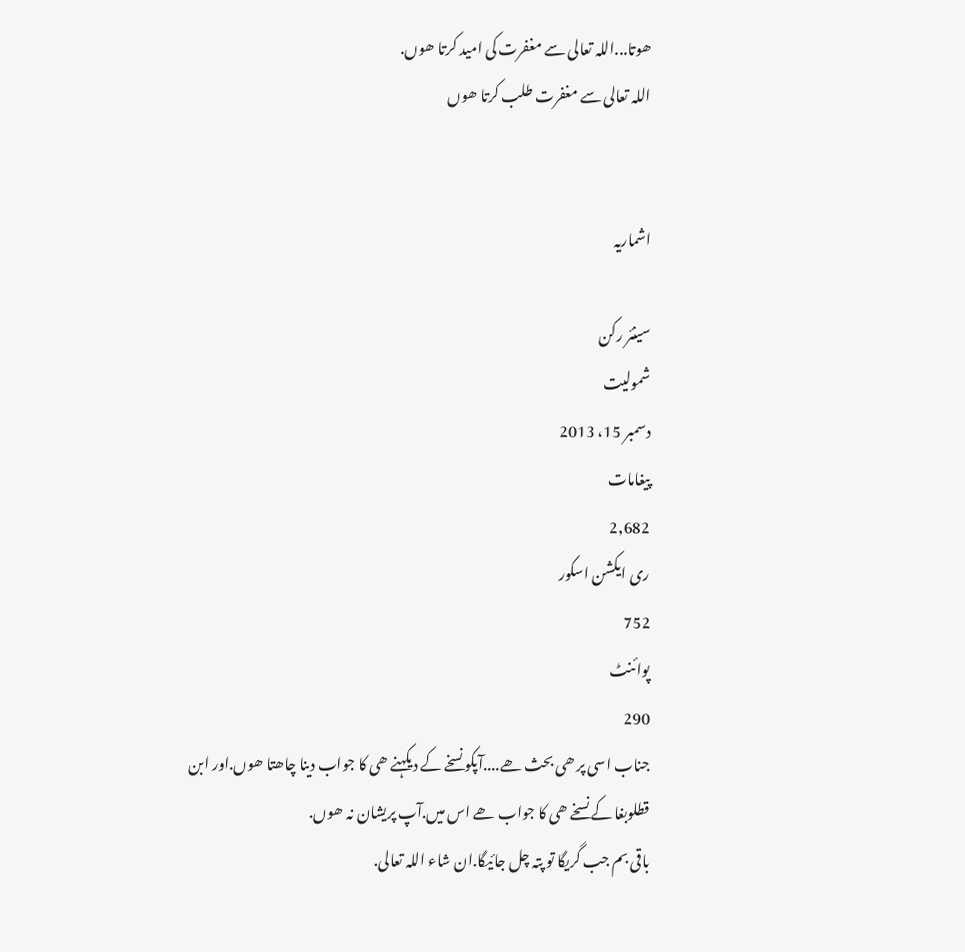ھوتا...اللہ تعالی سے مغفرت کی امید کرتا ھوں.
اللہ تعالی سے مغفرت طلب کرتا ھوں


اشماریہ

سینئر رکن
شمولیت
دسمبر 15، 2013
پیغامات
2,682
ری ایکشن اسکور
752
پوائنٹ
290
جناب اسی پر ھی بحث ھے....آپکو نسخے کے دیکہنے ھی کا جواب دینا چاھتا ھوں.اور ابن قطلوبغا کے نسخے ھی کا جواب ھے اس میں.آپ پریشان نہ ھوں.
باقی بم جب گریگا تو پتہ چل جائیگا.ان شاء اللہ تعالی.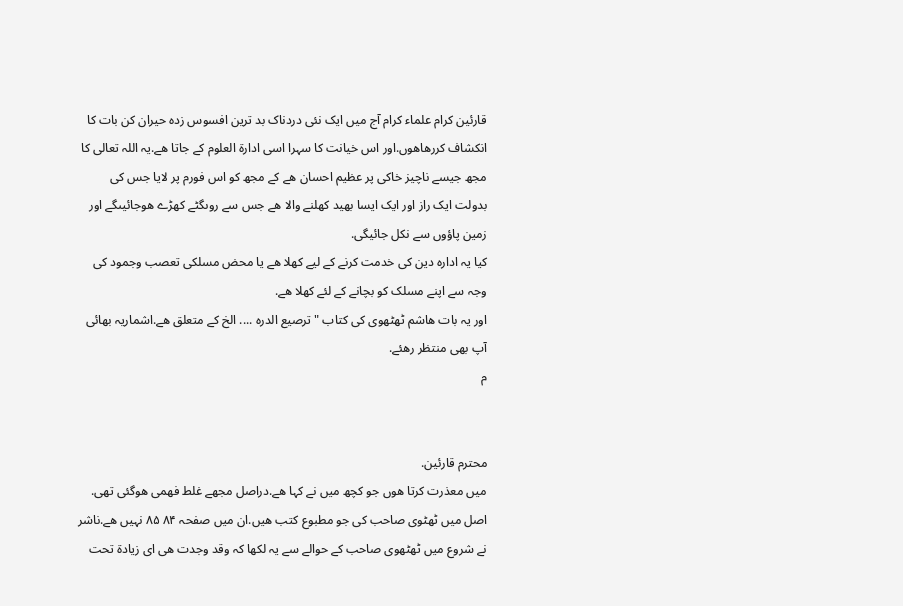قارئین کرام علماء کرام آج میں ایک نئی دردناک بد ترین افسوس زدہ حیران کن بات کا انکشاف کررھاھوں.اور اس خیانت کا سہرا اسی ادارة العلوم کے جاتا ھے.یہ اللہ تعالی کا مجھ جیسے ناچیز خاکی پر عظیم احسان ھے کے مجھ کو اس فورم پر لایا جس کی بدولت ایک راز اور ایک ایسا بھید کھلنے والا ھے جس سے روںگٹے کھڑے ھوجائیںگے اور زمین پاؤوں سے نکل جائیگی.
کیا یہ ادارہ دین کی خدمت کرنے کے لیے کھلا ھے یا محض مسلکی تعصب وجمود کی وجہ سے اپنے مسلک کو بچانے کے لئے کھلا ھے.
اور یہ بات ھاشم ٹھٹھوی کی کتاب " ترصیع الدرہ .... الخ کے متعلق ھے.اشماریہ بھائی آپ بھی منتظر رھئے.
م


محترم قارئین.
میں معذرت کرتا ھوں جو کچھ میں نے کہا ھے.دراصل مجھے غلط فھمی ھوگئی تھی.
اصل میں ٹھٹوی صاحب کی جو مطبوع کتب ھیں.ان میں صفحہ ۸۴ ۸۵ نہیں ھے.ناشر نے شروع میں ٹھٹھوی صاحب کے حوالے سے یہ لکھا کہ وقد وجدت ھی ای زیادة تحت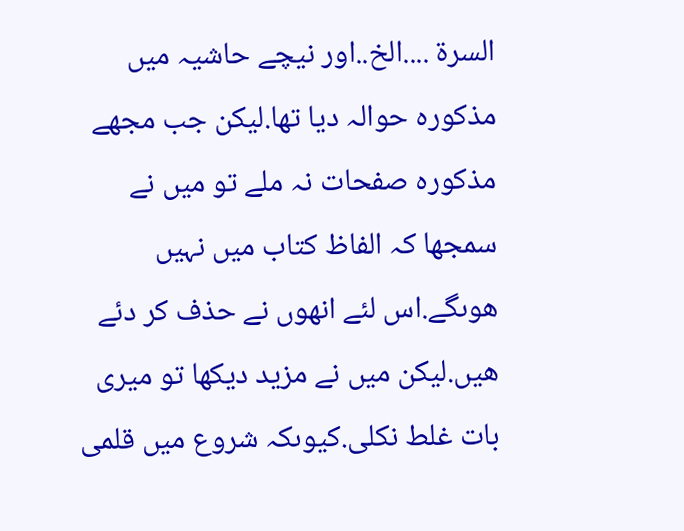السرة ....الخ..اور نیچے حاشیہ میں مذکورہ حوالہ دیا تھا.لیکن جب مجھے مذکورہ صفحات نہ ملے تو میں نے سمجھا کہ الفاظ کتاب میں نہیں ھوںگے.اس لئے انھوں نے حذف کر دئے ھیں.لیکن میں نے مزید دیکھا تو میری بات غلط نکلی.کیوںکہ شروع میں قلمی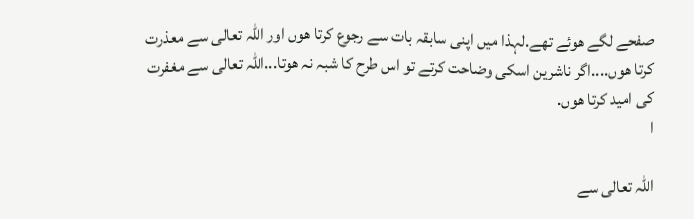صفحے لگے ھوئے تھے.لہذا میں اپنی سابقہ بات سے رجوع کرتا ھوں اور اللہ تعالی سے معذرت کرتا ھوں....اگر ناشرین اسکی وضاحت کرتے تو اس طرح کا شبہ نہ ھوتا...اللہ تعالی سے مغفرت کی امید کرتا ھوں.
ا

اللہ تعالی سے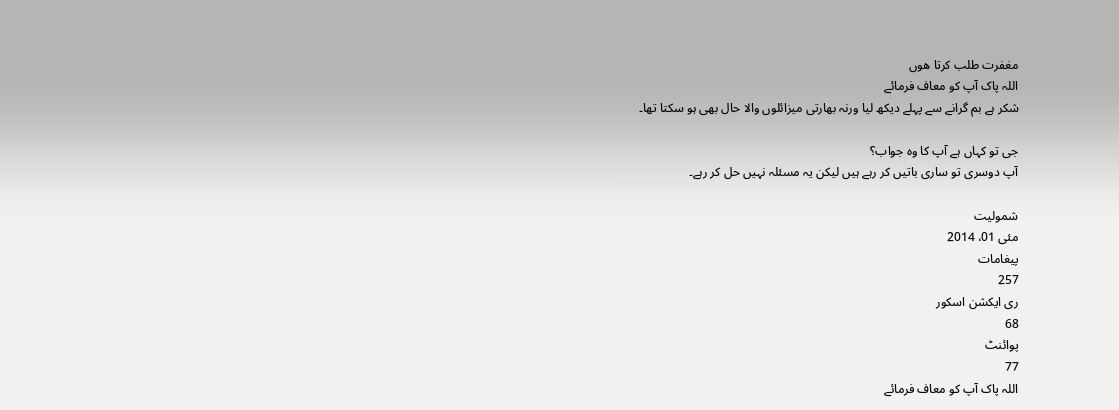مغفرت طلب کرتا ھوں
اللہ پاک آپ کو معاف فرمائے
شکر ہے بم گرانے سے پہلے دیکھ لیا ورنہ بھارتی میزائلوں والا حال بھی ہو سکتا تھا۔

جی تو کہاں ہے آپ کا وہ جواب؟
آپ دوسری تو ساری باتیں کر رہے ہیں لیکن یہ مسئلہ نہیں حل کر رہے۔

شمولیت
مئی 01، 2014
پیغامات
257
ری ایکشن اسکور
68
پوائنٹ
77
اللہ پاک آپ کو معاف فرمائے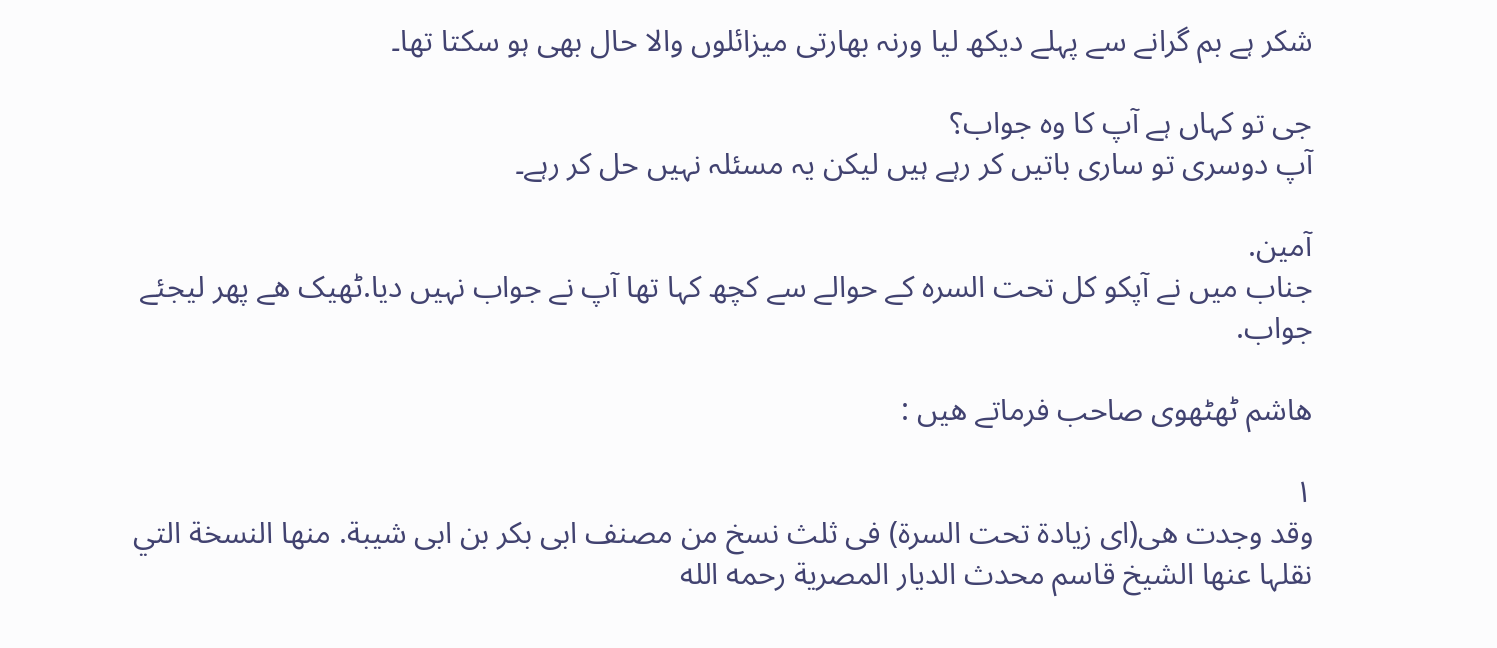شکر ہے بم گرانے سے پہلے دیکھ لیا ورنہ بھارتی میزائلوں والا حال بھی ہو سکتا تھا۔

جی تو کہاں ہے آپ کا وہ جواب؟
آپ دوسری تو ساری باتیں کر رہے ہیں لیکن یہ مسئلہ نہیں حل کر رہے۔

آمین.
جناب میں نے آپکو کل تحت السرہ کے حوالے سے کچھ کہا تھا آپ نے جواب نہیں دیا.ٹھیک ھے پھر لیجئے جواب.

ھاشم ٹھٹھوی صاحب فرماتے ھیں :

۱
وقد وجدت ھی(ای زیادة تحت السرة) فی ثلث نسخ من مصنف ابی بکر بن ابی شیبة. منها النسخة التي نقلہا عنها الشيخ قاسم محدث الديار المصرية رحمه الله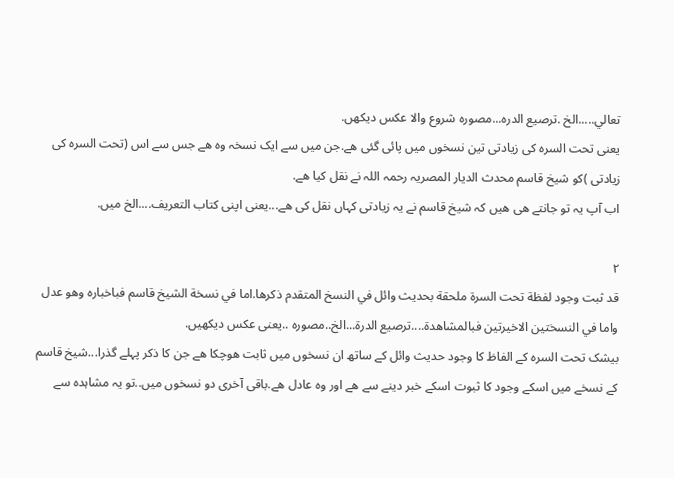تعالي.....الخ .ترصیع الدرہ...مصورہ شروع والا عکس دیکھں.
یعنی تحت السرہ کی زیادتی تین نسخوں میں پائی گئی ھے.جن میں سے ایک نسخہ وہ ھے جس سے اس (تحت السرہ کی زیادتی )کو شیخ قاسم محدث الدیار المصریہ رحمہ اللہ نے نقل کیا ھے.
اب آپ یہ تو جانتے ھی ھیں کہ شیخ قاسم نے یہ زیادتی کہاں نقل کی ھے...یعنی اپنی کتاب التعریف....الخ میں.

۲
قد ثبت وجود لفظة تحت السرة ملحقة بحديث وائل في النسخ المتقدم ذكرها.اما في نسخة الشيخ قاسم فباخباره وهو عدل واما في النسختين الاخيرتين فبالمشاهدة....ترصيع الدرة...الخ..مصورہ ..یعنی عکس دیکھیں.
بیشک تحت السرہ کے الفاظ کا وجود حدیث وائل کے ساتھ ان نسخوں میں ثابت ھوچکا ھے جن کا ذکر پہلے گذرا...شیخ قاسم کے نسخے میں اسکے وجود کا ثبوت اسکے خبر دینے سے ھے اور وہ عادل ھے.باقی آخری دو نسخوں میں..تو یہ مشاہدہ سے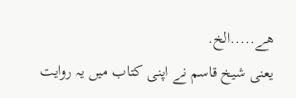ھے.....الخ.
یعنی شیخ قاسم نے اپنی کتاب میں یہ روایت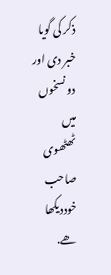ذکر کی گویا خبر دی اور دو نسخوں میں ٹھٹھوی صاحب خوددیکھا ھے.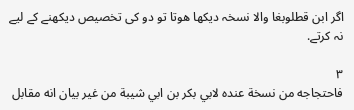اگر ابن قطلوبغا والا نسخہ دیکھا ھوتا تو دو کی تخصیص دیکھنے کے لیے نہ کرتے.

۳
فاحتجاجه من نسخة عنده لابي بكر بن ابي شيبة من غير بيان انه مقابل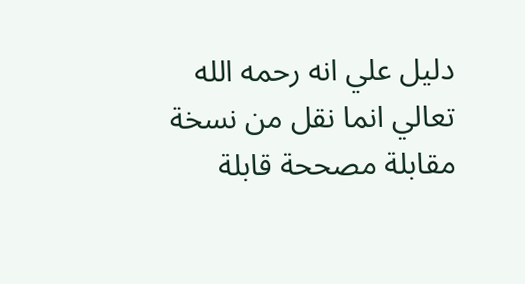دليل علي انه رحمه الله تعالي انما نقل من نسخة مقابلة مصححة قابلة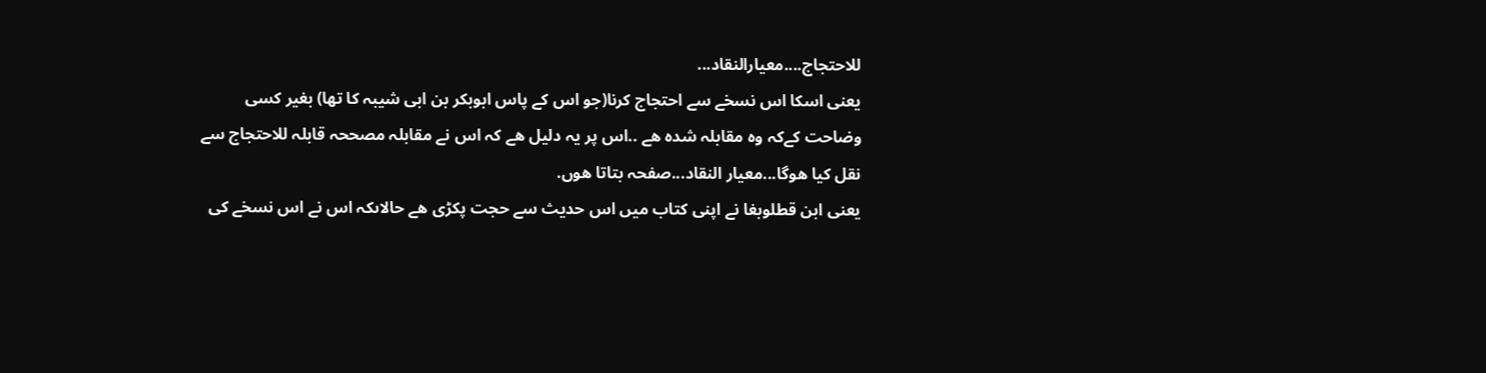للاحتجاج....معيارالنقاد...
یعنی اسکا اس نسخے سے احتجاج کرنا(جو اس کے پاس ابوبکر بن ابی شیبہ کا تھا) بغیر کسی وضاحت کےکہ وہ مقابلہ شدہ ھے ..اس پر یہ دلیل ھے کہ اس نے مقابلہ مصححہ قابلہ للاحتجاج سے نقل کیا ھوگا...معیار النقاد...صفحہ بتاتا ھوں.
یعنی ابن قطلوبغا نے اپنی کتاب میں اس حدیث سے حجت پکڑی ھے حالاںکہ اس نے اس نسخے کی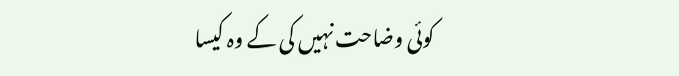کوئی وضاحت نہیں کی کے وہ کیسا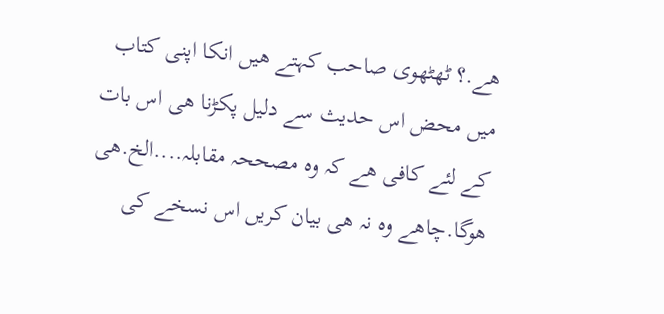ھے.؟ ٹھٹھوی صاحب کہتے ھیں انکا اپنی کتاب میں محض اس حدیث سے دلیل پکڑنا ھی اس بات کے لئے کافی ھے کہ وہ مصححہ مقابلہ....الخ.ھی ھوگا.چاھے وہ نہ ھی بیان کریں اس نسخے کی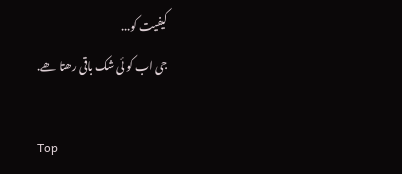کیفیت کو...
جی اب کو ئی شک باقی رھتا ھے.

Top